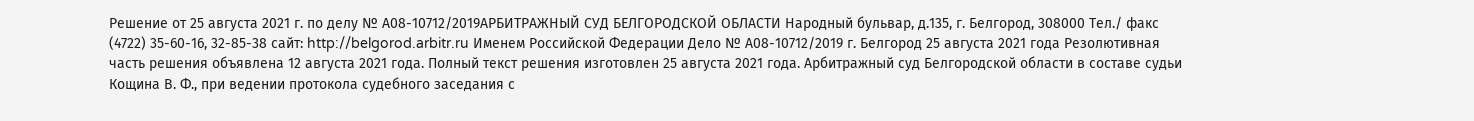Решение от 25 августа 2021 г. по делу № А08-10712/2019АРБИТРАЖНЫЙ СУД БЕЛГОРОДСКОЙ ОБЛАСТИ Народный бульвар, д.135, г. Белгород, 308000 Тел./ факс (4722) 35-60-16, 32-85-38 сайт: http://belgorod.arbitr.ru Именем Российской Федерации Дело № А08-10712/2019 г. Белгород 25 августа 2021 года Резолютивная часть решения объявлена 12 августа 2021 года. Полный текст решения изготовлен 25 августа 2021 года. Арбитражный суд Белгородской области в составе судьи Кощина В. Ф., при ведении протокола судебного заседания с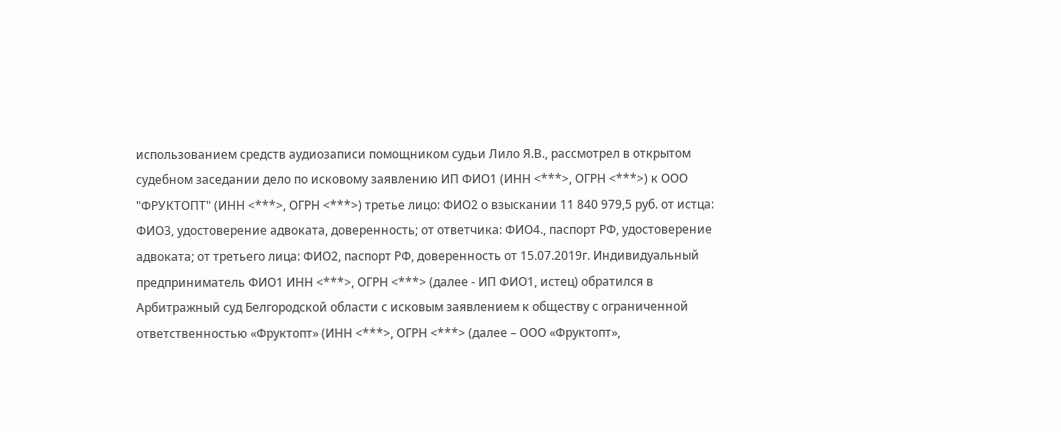использованием средств аудиозаписи помощником судьи Лило Я.В., рассмотрел в открытом судебном заседании дело по исковому заявлению ИП ФИО1 (ИНН <***>, ОГРН <***>) к ООО "ФРУКТОПТ" (ИНН <***>, ОГРН <***>) третье лицо: ФИО2 о взыскании 11 840 979,5 руб. от истца: ФИО3, удостоверение адвоката, доверенность; от ответчика: ФИО4., паспорт РФ, удостоверение адвоката; от третьего лица: ФИО2, паспорт РФ, доверенность от 15.07.2019г. Индивидуальный предприниматель ФИО1 ИНН <***>, ОГРН <***> (далее - ИП ФИО1, истец) обратился в Арбитражный суд Белгородской области с исковым заявлением к обществу с ограниченной ответственностью «Фруктопт» (ИНН <***>, ОГРН <***> (далее – ООО «Фруктопт»,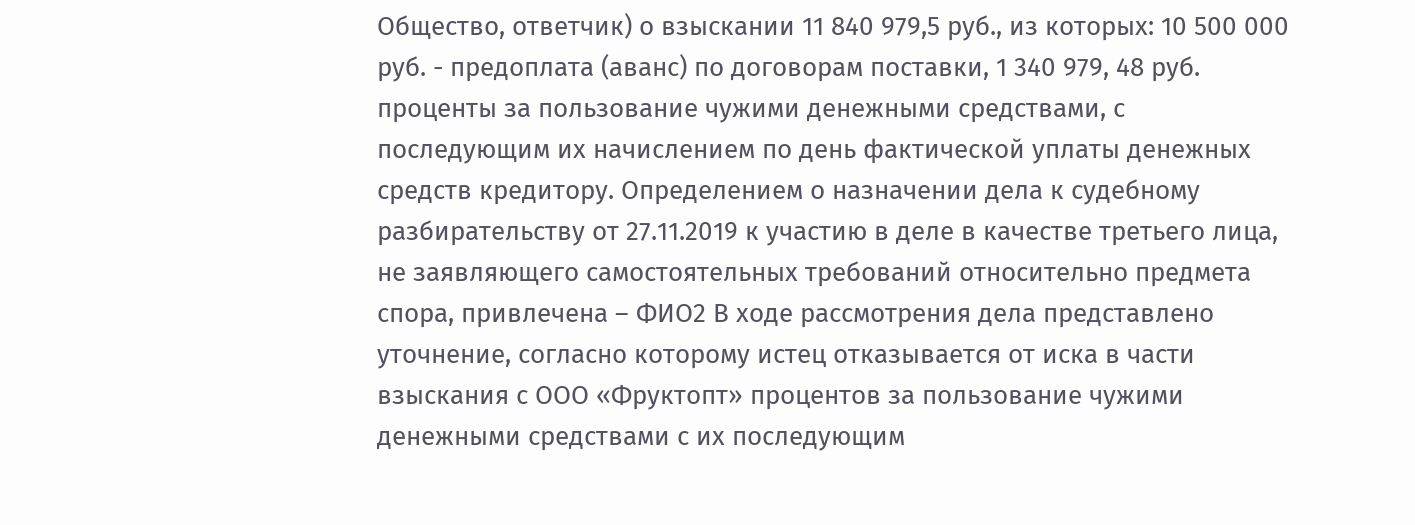Общество, ответчик) о взыскании 11 840 979,5 руб., из которых: 10 500 000 руб. - предоплата (аванс) по договорам поставки, 1 340 979, 48 руб. проценты за пользование чужими денежными средствами, с последующим их начислением по день фактической уплаты денежных средств кредитору. Определением о назначении дела к судебному разбирательству от 27.11.2019 к участию в деле в качестве третьего лица, не заявляющего самостоятельных требований относительно предмета спора, привлечена – ФИО2 В ходе рассмотрения дела представлено уточнение, согласно которому истец отказывается от иска в части взыскания с ООО «Фруктопт» процентов за пользование чужими денежными средствами с их последующим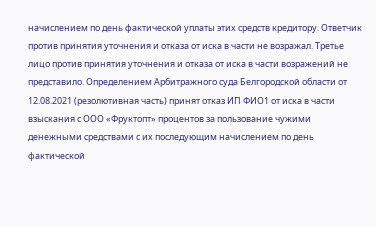начислением по день фактической уплаты этих средств кредитору. Ответчик против принятия уточнения и отказа от иска в части не возражал. Третье лицо против принятия уточнения и отказа от иска в части возражений не представило. Определением Арбитражного суда Белгородской области от 12.08.2021 (резолютивная часть) принят отказ ИП ФИО1 от иска в части взыскания с ООО «Фруктопт» процентов за пользование чужими денежными средствами с их последующим начислением по день фактической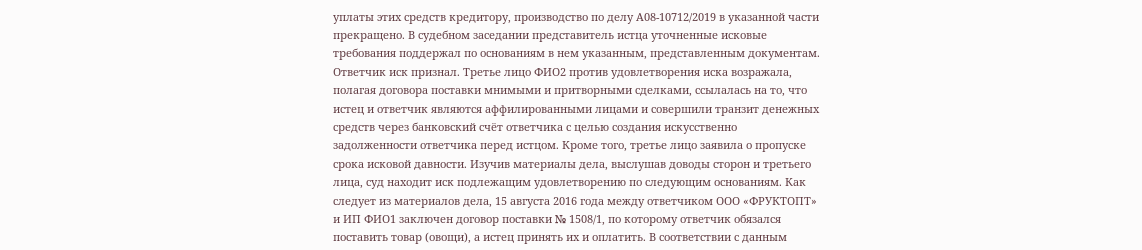уплаты этих средств кредитору, производство по делу А08-10712/2019 в указанной части прекращено. В судебном заседании представитель истца уточненные исковые требования поддержал по основаниям в нем указанным, представленным документам. Ответчик иск признал. Третье лицо ФИО2 против удовлетворения иска возражала, полагая договора поставки мнимыми и притворными сделками, ссылалась на то, что истец и ответчик являются аффилированными лицами и совершили транзит денежных средств через банковский счёт ответчика с целью создания искусственно задолженности ответчика перед истцом. Кроме того, третье лицо заявила о пропуске срока исковой давности. Изучив материалы дела, выслушав доводы сторон и третьего лица, суд находит иск подлежащим удовлетворению по следующим основаниям. Как следует из материалов дела, 15 августа 2016 года между ответчиком ООО «ФРУКТОПТ» и ИП ФИО1 заключен договор поставки № 1508/1, по которому ответчик обязался поставить товар (овощи), а истец принять их и оплатить. В соответствии с данным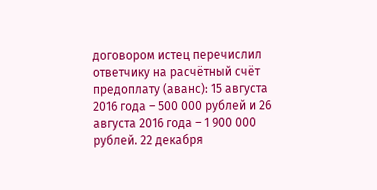договором истец перечислил ответчику на расчётный счёт предоплату (аванс): 15 августа 2016 года – 500 000 рублей и 26 августа 2016 года – 1 900 000 рублей. 22 декабря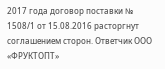2017 года договор поставки № 1508/1 от 15.08.2016 расторгнут соглашением сторон. Ответчик ООО «ФРУКТОПТ»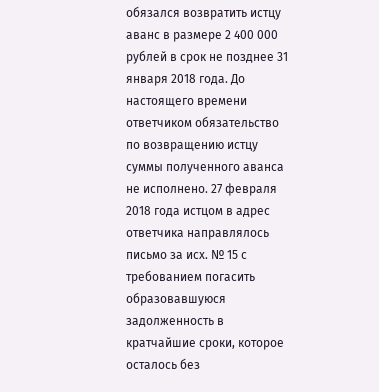обязался возвратить истцу аванс в размере 2 400 000 рублей в срок не позднее 31 января 2018 года. До настоящего времени ответчиком обязательство по возвращению истцу суммы полученного аванса не исполнено. 27 февраля 2018 года истцом в адрес ответчика направлялось письмо за исх. № 15 с требованием погасить образовавшуюся задолженность в кратчайшие сроки, которое осталось без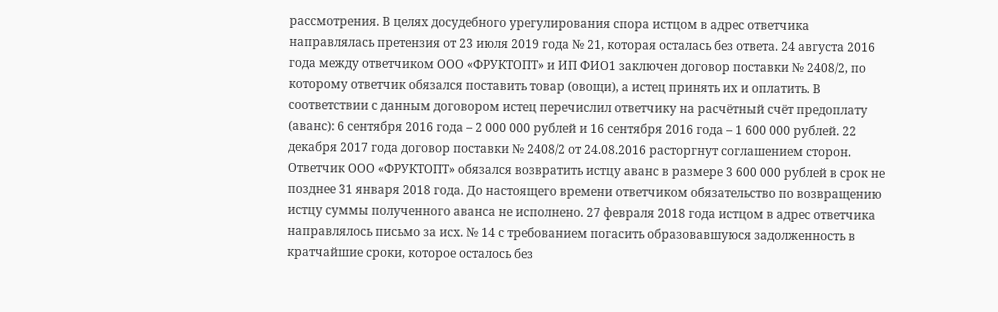рассмотрения. В целях досудебного урегулирования спора истцом в адрес ответчика направлялась претензия от 23 июля 2019 года № 21, которая осталась без ответа. 24 августа 2016 года между ответчиком ООО «ФРУКТОПТ» и ИП ФИО1 заключен договор поставки № 2408/2, по которому ответчик обязался поставить товар (овощи), а истец принять их и оплатить. В соответствии с данным договором истец перечислил ответчику на расчётный счёт предоплату (аванс): 6 сентября 2016 года – 2 000 000 рублей и 16 сентября 2016 года – 1 600 000 рублей. 22 декабря 2017 года договор поставки № 2408/2 от 24.08.2016 расторгнут соглашением сторон. Ответчик ООО «ФРУКТОПТ» обязался возвратить истцу аванс в размере 3 600 000 рублей в срок не позднее 31 января 2018 года. До настоящего времени ответчиком обязательство по возвращению истцу суммы полученного аванса не исполнено. 27 февраля 2018 года истцом в адрес ответчика направлялось письмо за исх. № 14 с требованием погасить образовавшуюся задолженность в кратчайшие сроки, которое осталось без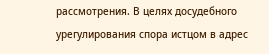рассмотрения. В целях досудебного урегулирования спора истцом в адрес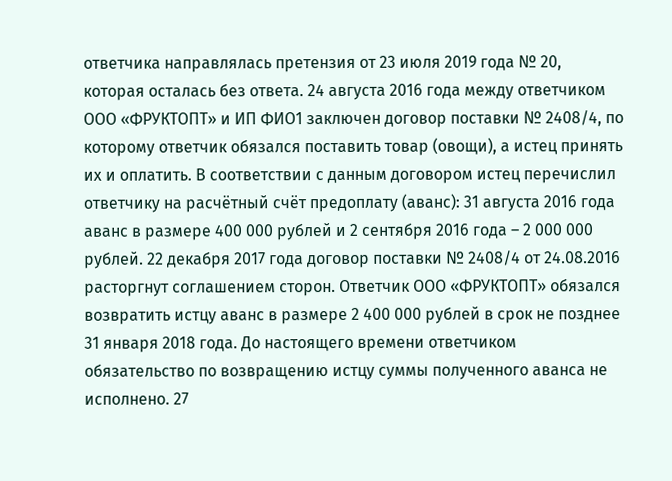ответчика направлялась претензия от 23 июля 2019 года № 20, которая осталась без ответа. 24 августа 2016 года между ответчиком ООО «ФРУКТОПТ» и ИП ФИО1 заключен договор поставки № 2408/4, по которому ответчик обязался поставить товар (овощи), а истец принять их и оплатить. В соответствии с данным договором истец перечислил ответчику на расчётный счёт предоплату (аванс): 31 августа 2016 года аванс в размере 400 000 рублей и 2 сентября 2016 года – 2 000 000 рублей. 22 декабря 2017 года договор поставки № 2408/4 от 24.08.2016 расторгнут соглашением сторон. Ответчик ООО «ФРУКТОПТ» обязался возвратить истцу аванс в размере 2 400 000 рублей в срок не позднее 31 января 2018 года. До настоящего времени ответчиком обязательство по возвращению истцу суммы полученного аванса не исполнено. 27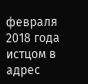февраля 2018 года истцом в адрес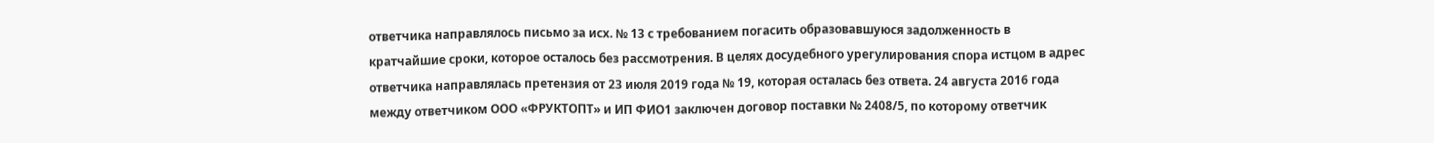ответчика направлялось письмо за исх. № 13 с требованием погасить образовавшуюся задолженность в кратчайшие сроки, которое осталось без рассмотрения. В целях досудебного урегулирования спора истцом в адрес ответчика направлялась претензия от 23 июля 2019 года № 19, которая осталась без ответа. 24 августа 2016 года между ответчиком ООО «ФРУКТОПТ» и ИП ФИО1 заключен договор поставки № 2408/5, по которому ответчик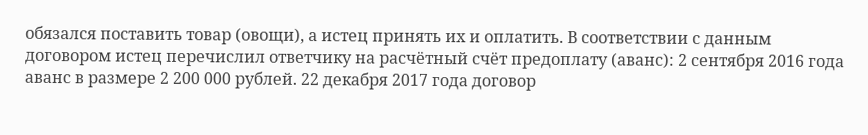обязался поставить товар (овощи), а истец принять их и оплатить. В соответствии с данным договором истец перечислил ответчику на расчётный счёт предоплату (аванс): 2 сентября 2016 года аванс в размере 2 200 000 рублей. 22 декабря 2017 года договор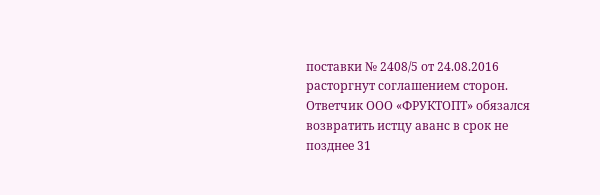поставки № 2408/5 от 24.08.2016 расторгнут соглашением сторон. Ответчик ООО «ФРУКТОПТ» обязался возвратить истцу аванс в срок не позднее 31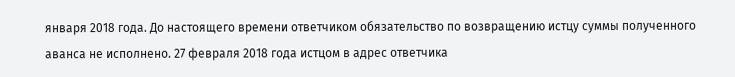января 2018 года. До настоящего времени ответчиком обязательство по возвращению истцу суммы полученного аванса не исполнено. 27 февраля 2018 года истцом в адрес ответчика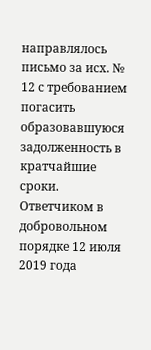направлялось письмо за исх. № 12 с требованием погасить образовавшуюся задолженность в кратчайшие сроки. Ответчиком в добровольном порядке 12 июля 2019 года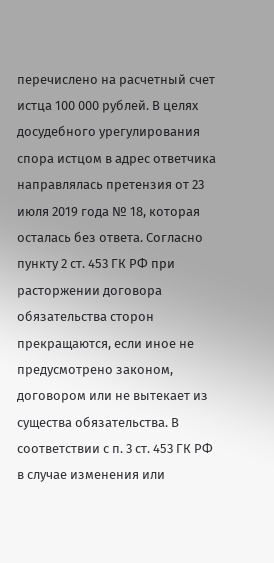перечислено на расчетный счет истца 100 000 рублей. В целях досудебного урегулирования спора истцом в адрес ответчика направлялась претензия от 23 июля 2019 года № 18, которая осталась без ответа. Согласно пункту 2 ст. 453 ГК РФ при расторжении договора обязательства сторон прекращаются, если иное не предусмотрено законом, договором или не вытекает из существа обязательства. В соответствии с п. 3 ст. 453 ГК РФ в случае изменения или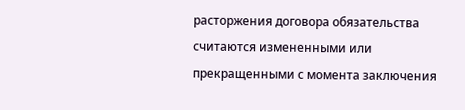расторжения договора обязательства считаются измененными или прекращенными с момента заключения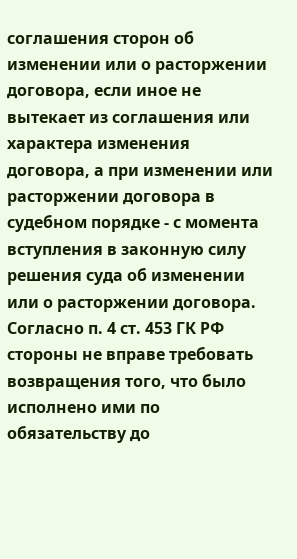соглашения сторон об изменении или о расторжении договора, если иное не вытекает из соглашения или характера изменения договора, а при изменении или расторжении договора в судебном порядке - с момента вступления в законную силу решения суда об изменении или о расторжении договора. Согласно п. 4 ст. 453 ГК РФ стороны не вправе требовать возвращения того, что было исполнено ими по обязательству до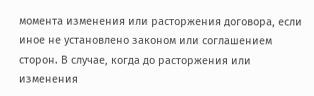момента изменения или расторжения договора, если иное не установлено законом или соглашением сторон. В случае, когда до расторжения или изменения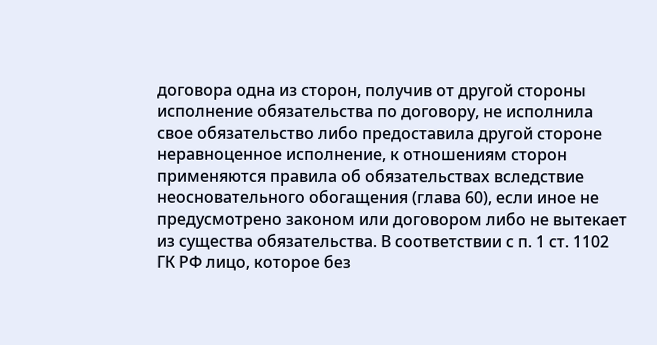договора одна из сторон, получив от другой стороны исполнение обязательства по договору, не исполнила свое обязательство либо предоставила другой стороне неравноценное исполнение, к отношениям сторон применяются правила об обязательствах вследствие неосновательного обогащения (глава 60), если иное не предусмотрено законом или договором либо не вытекает из существа обязательства. В соответствии с п. 1 ст. 1102 ГК РФ лицо, которое без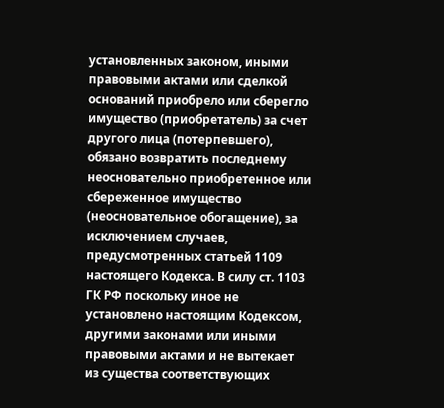установленных законом, иными правовыми актами или сделкой оснований приобрело или сберегло имущество (приобретатель) за счет другого лица (потерпевшего), обязано возвратить последнему неосновательно приобретенное или сбереженное имущество (неосновательное обогащение), за исключением случаев, предусмотренных статьей 1109 настоящего Кодекса. В силу ст. 1103 ГК РФ поскольку иное не установлено настоящим Кодексом, другими законами или иными правовыми актами и не вытекает из существа соответствующих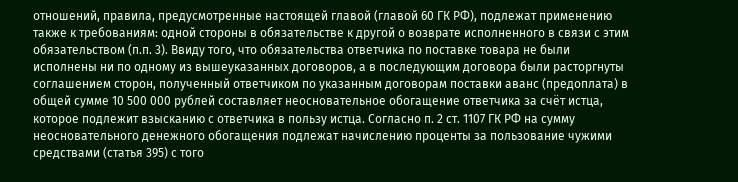отношений, правила, предусмотренные настоящей главой (главой 60 ГК РФ), подлежат применению также к требованиям: одной стороны в обязательстве к другой о возврате исполненного в связи с этим обязательством (п.п. 3). Ввиду того, что обязательства ответчика по поставке товара не были исполнены ни по одному из вышеуказанных договоров, а в последующим договора были расторгнуты соглашением сторон, полученный ответчиком по указанным договорам поставки аванс (предоплата) в общей сумме 10 500 000 рублей составляет неосновательное обогащение ответчика за счёт истца, которое подлежит взысканию с ответчика в пользу истца. Согласно п. 2 ст. 1107 ГК РФ на сумму неосновательного денежного обогащения подлежат начислению проценты за пользование чужими средствами (статья 395) с того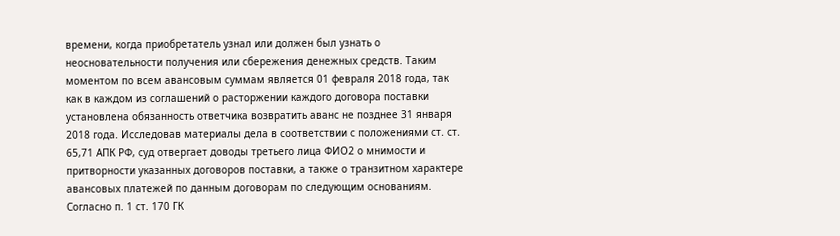времени, когда приобретатель узнал или должен был узнать о неосновательности получения или сбережения денежных средств. Таким моментом по всем авансовым суммам является 01 февраля 2018 года, так как в каждом из соглашений о расторжении каждого договора поставки установлена обязанность ответчика возвратить аванс не позднее 31 января 2018 года. Исследовав материалы дела в соответствии с положениями ст. ст. 65,71 АПК РФ, суд отвергает доводы третьего лица ФИО2 о мнимости и притворности указанных договоров поставки, а также о транзитном характере авансовых платежей по данным договорам по следующим основаниям. Согласно п. 1 ст. 170 ГК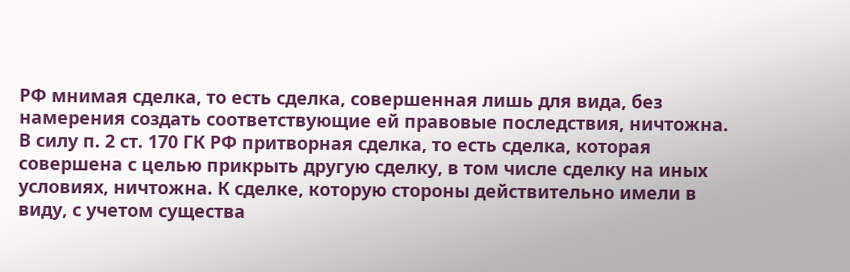РФ мнимая сделка, то есть сделка, совершенная лишь для вида, без намерения создать соответствующие ей правовые последствия, ничтожна. В силу п. 2 ст. 170 ГК РФ притворная сделка, то есть сделка, которая совершена с целью прикрыть другую сделку, в том числе сделку на иных условиях, ничтожна. К сделке, которую стороны действительно имели в виду, с учетом существа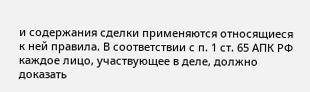и содержания сделки применяются относящиеся к ней правила. В соответствии с п. 1 ст. 65 АПК РФ каждое лицо, участвующее в деле, должно доказать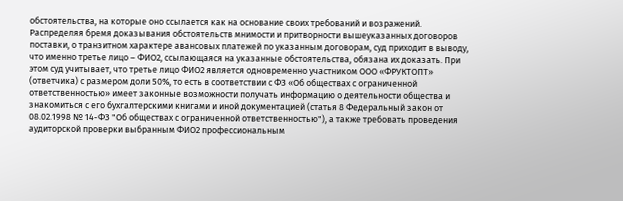обстоятельства, на которые оно ссылается как на основание своих требований и возражений. Распределяя бремя доказывания обстоятельств мнимости и притворности вышеуказанных договоров поставки, о транзитном характере авансовых платежей по указанным договорам, суд приходит в выводу, что именно третье лицо – ФИО2, ссылающаяся на указанные обстоятельства, обязана их доказать. При этом суд учитывает, что третье лицо ФИО2 является одновременно участником ООО «ФРУКТОПТ» (ответчика) с размером доли 50%, то есть в соответствии с ФЗ «Об обществах с ограниченной ответственностью» имеет законные возможности получать информацию о деятельности общества и знакомиться с его бухгалтерскими книгами и иной документацией (статья 8 Федеральный закон от 08.02.1998 № 14-ФЗ "Об обществах с ограниченной ответственностью"), а также требовать проведения аудиторской проверки выбранным ФИО2 профессиональным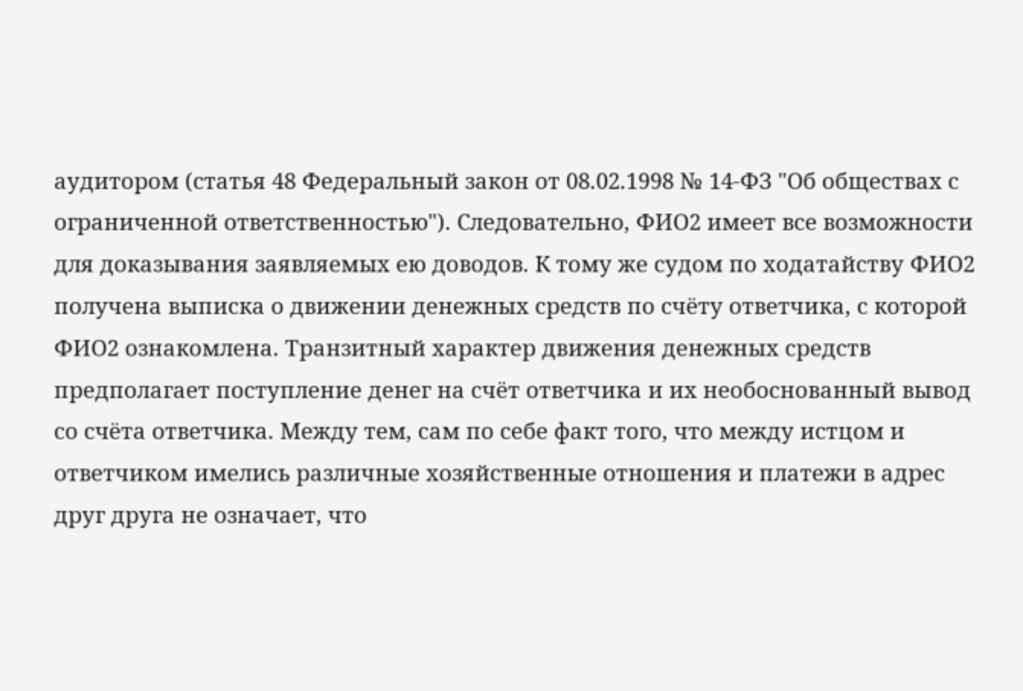аудитором (статья 48 Федеральный закон от 08.02.1998 № 14-ФЗ "Об обществах с ограниченной ответственностью"). Следовательно, ФИО2 имеет все возможности для доказывания заявляемых ею доводов. К тому же судом по ходатайству ФИО2 получена выписка о движении денежных средств по счёту ответчика, с которой ФИО2 ознакомлена. Транзитный характер движения денежных средств предполагает поступление денег на счёт ответчика и их необоснованный вывод со счёта ответчика. Между тем, сам по себе факт того, что между истцом и ответчиком имелись различные хозяйственные отношения и платежи в адрес друг друга не означает, что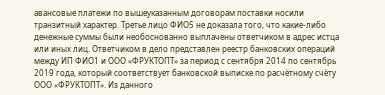авансовые платежи по вышеуказанным договорам поставки носили транзитный характер. Третье лицо ФИО5 не доказала того, что какие-либо денежные суммы были необоснованно выплачены ответчиком в адрес истца или иных лиц. Ответчиком в дело представлен реестр банковских операций между ИП ФИО1 и ООО «ФРУКТОПТ» за период с сентября 2014 по сентябрь 2019 года, который соответствует банковской выписке по расчётному счёту ООО «ФРУКТОПТ». Из данного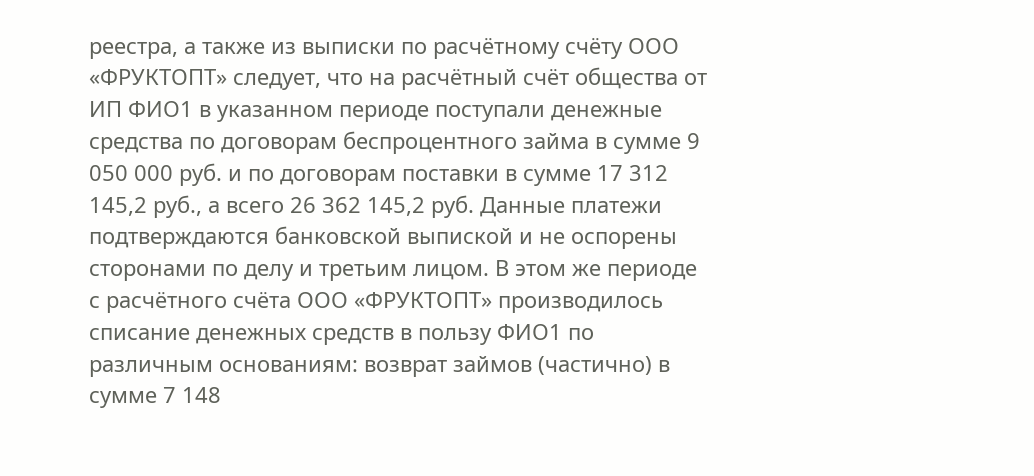реестра, а также из выписки по расчётному счёту ООО «ФРУКТОПТ» следует, что на расчётный счёт общества от ИП ФИО1 в указанном периоде поступали денежные средства по договорам беспроцентного займа в сумме 9 050 000 руб. и по договорам поставки в сумме 17 312 145,2 руб., а всего 26 362 145,2 руб. Данные платежи подтверждаются банковской выпиской и не оспорены сторонами по делу и третьим лицом. В этом же периоде с расчётного счёта ООО «ФРУКТОПТ» производилось списание денежных средств в пользу ФИО1 по различным основаниям: возврат займов (частично) в сумме 7 148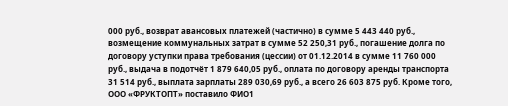000 руб., возврат авансовых платежей (частично) в сумме 5 443 440 руб., возмещение коммунальных затрат в сумме 52 250,31 руб., погашение долга по договору уступки права требования (цессии) от 01.12.2014 в сумме 11 760 000 руб., выдача в подотчёт 1 879 640,05 руб., оплата по договору аренды транспорта 31 514 руб., выплата зарплаты 289 030,69 руб., а всего 26 603 875 руб. Кроме того, ООО «ФРУКТОПТ» поставило ФИО1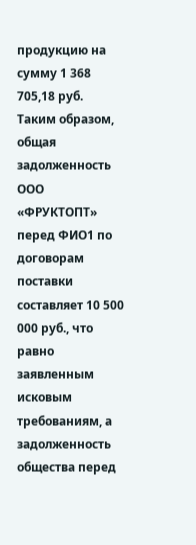продукцию на сумму 1 368 705,18 руб. Таким образом, общая задолженность ООО «ФРУКТОПТ» перед ФИО1 по договорам поставки составляет 10 500 000 руб., что равно заявленным исковым требованиям, а задолженность общества перед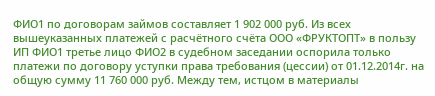ФИО1 по договорам займов составляет 1 902 000 руб. Из всех вышеуказанных платежей с расчётного счёта ООО «ФРУКТОПТ» в пользу ИП ФИО1 третье лицо ФИО2 в судебном заседании оспорила только платежи по договору уступки права требования (цессии) от 01.12.2014г. на общую сумму 11 760 000 руб. Между тем, истцом в материалы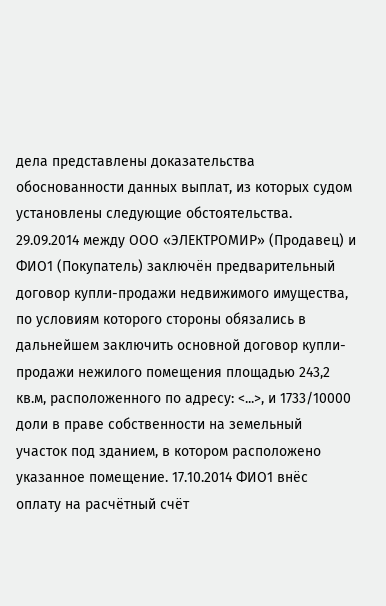дела представлены доказательства обоснованности данных выплат, из которых судом установлены следующие обстоятельства. 29.09.2014 между ООО «ЭЛЕКТРОМИР» (Продавец) и ФИО1 (Покупатель) заключён предварительный договор купли-продажи недвижимого имущества, по условиям которого стороны обязались в дальнейшем заключить основной договор купли-продажи нежилого помещения площадью 243,2 кв.м, расположенного по адресу: <...>, и 1733/10000 доли в праве собственности на земельный участок под зданием, в котором расположено указанное помещение. 17.10.2014 ФИО1 внёс оплату на расчётный счёт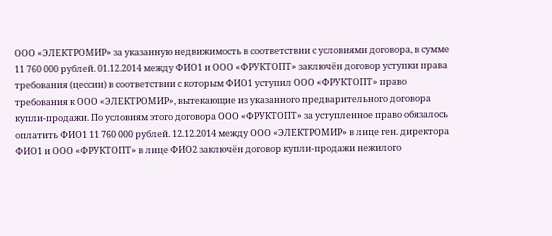ООО «ЭЛЕКТРОМИР» за указанную недвижимость в соответствии с условиями договора, в сумме 11 760 000 рублей. 01.12.2014 между ФИО1 и ООО «ФРУКТОПТ» заключён договор уступки права требования (цессии) в соответствии с которым ФИО1 уступил ООО «ФРУКТОПТ» право требования к ООО «ЭЛЕКТРОМИР», вытекающие из указанного предварительного договора купли-продажи. По условиям этого договора ООО «ФРУКТОПТ» за уступленное право обязалось оплатить ФИО1 11 760 000 рублей. 12.12.2014 между ООО «ЭЛЕКТРОМИР» в лице ген. директора ФИО1 и ООО «ФРУКТОПТ» в лице ФИО2 заключён договор купли-продажи нежилого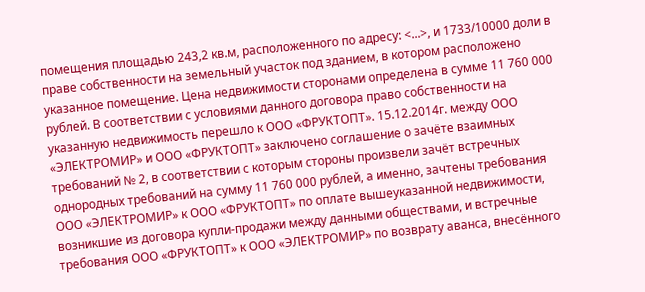помещения площадью 243,2 кв.м, расположенного по адресу: <...>, и 1733/10000 доли в праве собственности на земельный участок под зданием, в котором расположено указанное помещение. Цена недвижимости сторонами определена в сумме 11 760 000 рублей. В соответствии с условиями данного договора право собственности на указанную недвижимость перешло к ООО «ФРУКТОПТ». 15.12.2014г. между ООО «ЭЛЕКТРОМИР» и ООО «ФРУКТОПТ» заключено соглашение о зачёте взаимных требований № 2, в соответствии с которым стороны произвели зачёт встречных однородных требований на сумму 11 760 000 рублей, а именно, зачтены требования ООО «ЭЛЕКТРОМИР» к ООО «ФРУКТОПТ» по оплате вышеуказанной недвижимости, возникшие из договора купли-продажи между данными обществами, и встречные требования ООО «ФРУКТОПТ» к ООО «ЭЛЕКТРОМИР» по возврату аванса, внесённого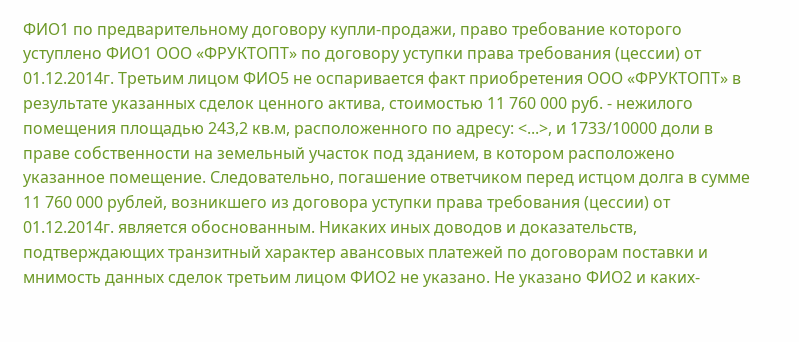ФИО1 по предварительному договору купли-продажи, право требование которого уступлено ФИО1 ООО «ФРУКТОПТ» по договору уступки права требования (цессии) от 01.12.2014г. Третьим лицом ФИО5 не оспаривается факт приобретения ООО «ФРУКТОПТ» в результате указанных сделок ценного актива, стоимостью 11 760 000 руб. - нежилого помещения площадью 243,2 кв.м, расположенного по адресу: <...>, и 1733/10000 доли в праве собственности на земельный участок под зданием, в котором расположено указанное помещение. Следовательно, погашение ответчиком перед истцом долга в сумме 11 760 000 рублей, возникшего из договора уступки права требования (цессии) от 01.12.2014г. является обоснованным. Никаких иных доводов и доказательств, подтверждающих транзитный характер авансовых платежей по договорам поставки и мнимость данных сделок третьим лицом ФИО2 не указано. Не указано ФИО2 и каких-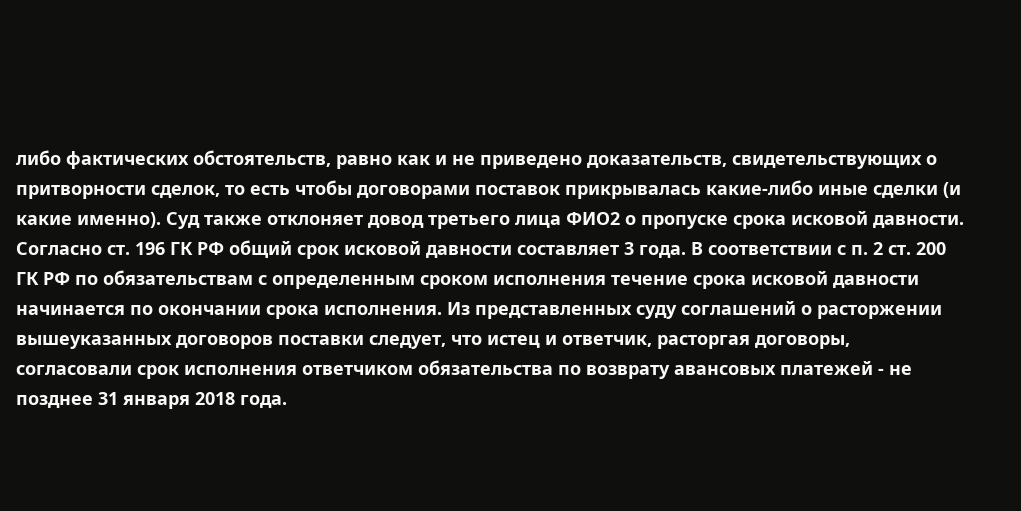либо фактических обстоятельств, равно как и не приведено доказательств, свидетельствующих о притворности сделок, то есть чтобы договорами поставок прикрывалась какие-либо иные сделки (и какие именно). Суд также отклоняет довод третьего лица ФИО2 о пропуске срока исковой давности. Согласно ст. 196 ГК РФ общий срок исковой давности составляет 3 года. В соответствии с п. 2 ст. 200 ГК РФ по обязательствам с определенным сроком исполнения течение срока исковой давности начинается по окончании срока исполнения. Из представленных суду соглашений о расторжении вышеуказанных договоров поставки следует, что истец и ответчик, расторгая договоры, согласовали срок исполнения ответчиком обязательства по возврату авансовых платежей - не позднее 31 января 2018 года.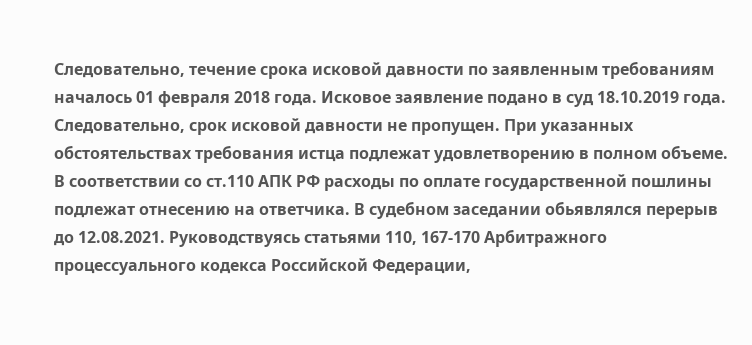Следовательно, течение срока исковой давности по заявленным требованиям началось 01 февраля 2018 года. Исковое заявление подано в суд 18.10.2019 года. Следовательно, срок исковой давности не пропущен. При указанных обстоятельствах требования истца подлежат удовлетворению в полном объеме. В соответствии со ст.110 АПК РФ расходы по оплате государственной пошлины подлежат отнесению на ответчика. В судебном заседании обьявлялся перерыв до 12.08.2021. Руководствуясь статьями 110, 167-170 Арбитражного процессуального кодекса Российской Федерации,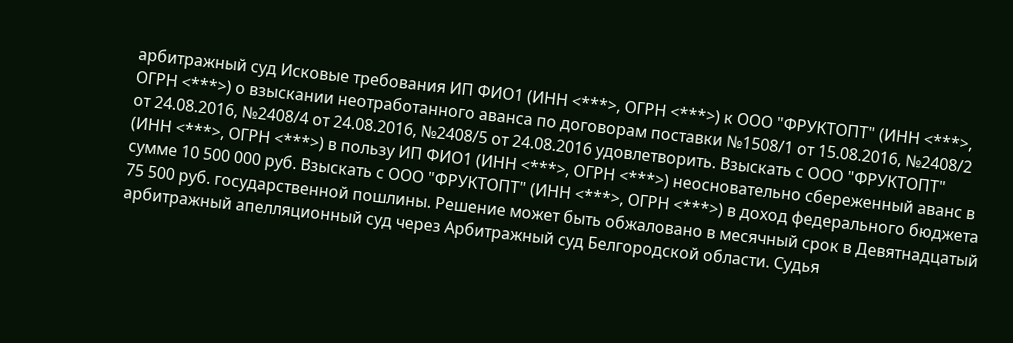арбитражный суд Исковые требования ИП ФИО1 (ИНН <***>, ОГРН <***>) к ООО "ФРУКТОПТ" (ИНН <***>, ОГРН <***>) о взыскании неотработанного аванса по договорам поставки №1508/1 от 15.08.2016, №2408/2 от 24.08.2016, №2408/4 от 24.08.2016, №2408/5 от 24.08.2016 удовлетворить. Взыскать с ООО "ФРУКТОПТ" (ИНН <***>, ОГРН <***>) в пользу ИП ФИО1 (ИНН <***>, ОГРН <***>) неосновательно сбереженный аванс в сумме 10 500 000 руб. Взыскать с ООО "ФРУКТОПТ" (ИНН <***>, ОГРН <***>) в доход федерального бюджета 75 500 руб. государственной пошлины. Решение может быть обжаловано в месячный срок в Девятнадцатый арбитражный апелляционный суд через Арбитражный суд Белгородской области. Судья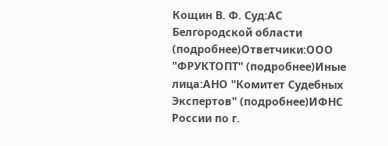Кощин В. Ф. Суд:АС Белгородской области (подробнее)Ответчики:ООО "ФРУКТОПТ" (подробнее)Иные лица:АНО "Комитет Судебных Экспертов" (подробнее)ИФНС России по г.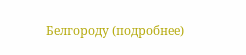Белгороду (подробнее)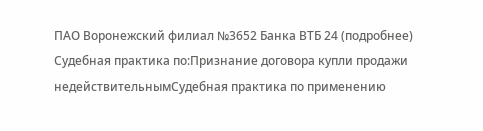ПАО Воронежский филиал №3652 Банка ВТБ 24 (подробнее) Судебная практика по:Признание договора купли продажи недействительнымСудебная практика по применению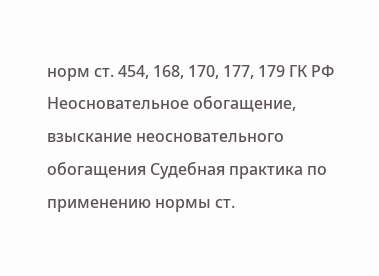норм ст. 454, 168, 170, 177, 179 ГК РФ
Неосновательное обогащение, взыскание неосновательного обогащения Судебная практика по применению нормы ст.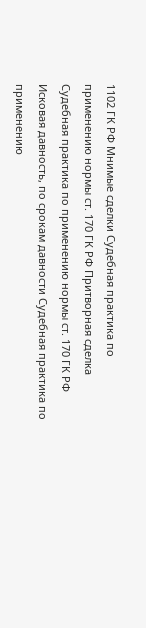1102 ГК РФ Мнимые сделки Судебная практика по применению нормы ст. 170 ГК РФ Притворная сделка Судебная практика по применению нормы ст. 170 ГК РФ Исковая давность, по срокам давности Судебная практика по применению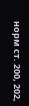норм ст. 200, 202,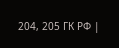204, 205 ГК РФ |